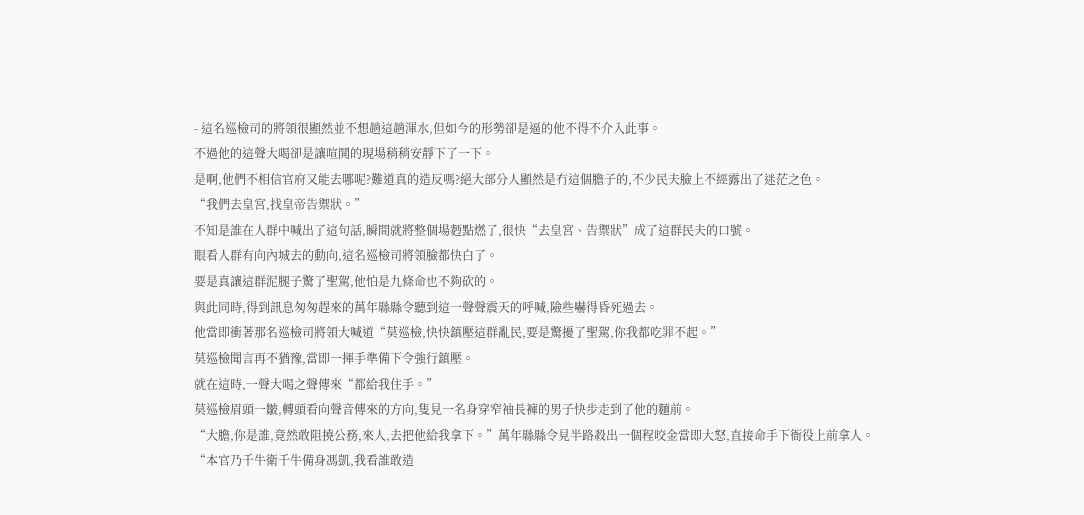- 這名巡檢司的將領很顯然並不想趟這趟渾水,但如今的形勢卻是逼的他不得不介入此事。
不過他的這聲大喝卻是讓喧鬨的現場稍稍安靜下了一下。
是啊,他們不相信官府又能去哪呢?難道真的造反嗎?絕大部分人顯然是冇這個膽子的,不少民夫臉上不經露出了迷茫之色。
“我們去皇宮,找皇帝告禦狀。”
不知是誰在人群中喊出了這句話,瞬間就將整個場麪點燃了,很快“去皇宮、告禦狀”成了這群民夫的口號。
眼看人群有向內城去的動向,這名巡檢司將領臉都快白了。
要是真讓這群泥腿子驚了聖駕,他怕是九條命也不夠砍的。
與此同時,得到訊息匆匆趕來的萬年縣縣令聽到這一聲聲震天的呼喊,險些嚇得昏死過去。
他當即衝著那名巡檢司將領大喊道“莫巡檢,快快鎮壓這群亂民,要是驚擾了聖駕,你我都吃罪不起。”
莫巡檢聞言再不猶豫,當即一揮手準備下令強行鎮壓。
就在這時,一聲大喝之聲傳來“都給我住手。”
莫巡檢眉頭一皺,轉頭看向聲音傳來的方向,隻見一名身穿窄袖長褲的男子快步走到了他的麵前。
“大膽,你是誰,竟然敢阻撓公務,來人,去把他給我拿下。”萬年縣縣令見半路殺出一個程咬金當即大怒,直接命手下衙役上前拿人。
“本官乃千牛衛千牛備身馮凱,我看誰敢造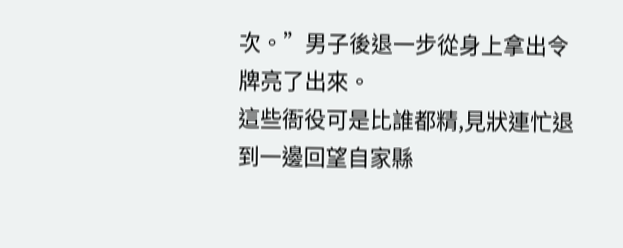次。”男子後退一步從身上拿出令牌亮了出來。
這些衙役可是比誰都精,見狀連忙退到一邊回望自家縣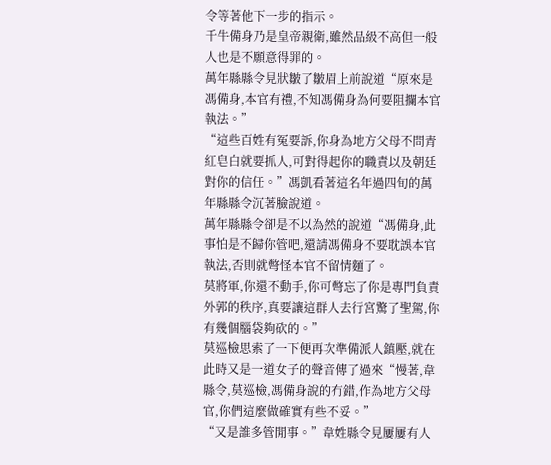令等著他下一步的指示。
千牛備身乃是皇帝親衛,雖然品級不高但一般人也是不願意得罪的。
萬年縣縣令見狀皺了皺眉上前說道“原來是馮備身,本官有禮,不知馮備身為何要阻攔本官執法。”
“這些百姓有冤要訴,你身為地方父母不問青紅皂白就要抓人,可對得起你的職責以及朝廷對你的信任。”馮凱看著這名年過四旬的萬年縣縣令沉著臉說道。
萬年縣縣令卻是不以為然的說道“馮備身,此事怕是不歸你管吧,還請馮備身不要耽誤本官執法,否則就彆怪本官不留情麵了。
莫將軍,你還不動手,你可彆忘了你是專門負責外郭的秩序,真要讓這群人去行宮驚了聖駕,你有幾個腦袋夠砍的。”
莫巡檢思索了一下便再次準備派人鎮壓,就在此時又是一道女子的聲音傳了過來“慢著,韋縣令,莫巡檢,馮備身說的冇錯,作為地方父母官,你們這麼做確實有些不妥。”
“又是誰多管閒事。”韋姓縣令見屢屢有人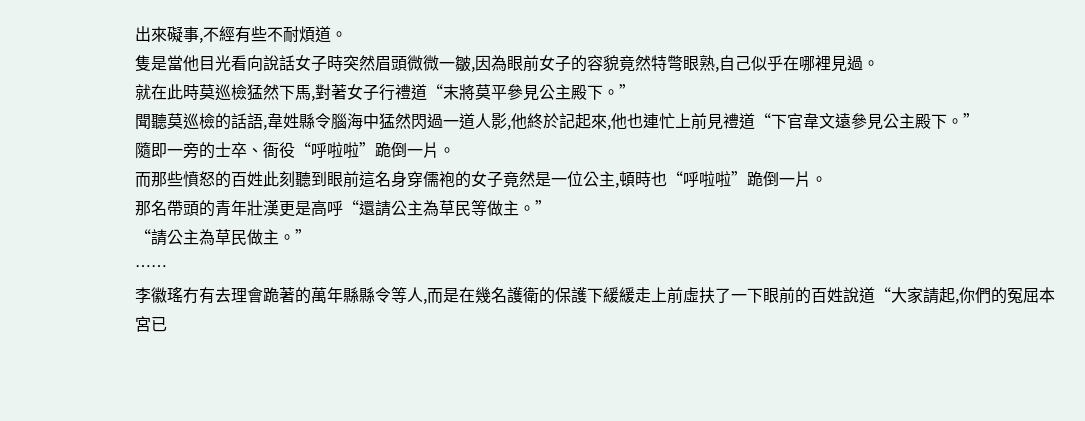出來礙事,不經有些不耐煩道。
隻是當他目光看向說話女子時突然眉頭微微一皺,因為眼前女子的容貌竟然特彆眼熟,自己似乎在哪裡見過。
就在此時莫巡檢猛然下馬,對著女子行禮道“末將莫平參見公主殿下。”
聞聽莫巡檢的話語,韋姓縣令腦海中猛然閃過一道人影,他終於記起來,他也連忙上前見禮道“下官韋文遠參見公主殿下。”
隨即一旁的士卒、衙役“呼啦啦”跪倒一片。
而那些憤怒的百姓此刻聽到眼前這名身穿儒袍的女子竟然是一位公主,頓時也“呼啦啦”跪倒一片。
那名帶頭的青年壯漢更是高呼“還請公主為草民等做主。”
“請公主為草民做主。”
……
李徽瑤冇有去理會跪著的萬年縣縣令等人,而是在幾名護衛的保護下緩緩走上前虛扶了一下眼前的百姓說道“大家請起,你們的冤屈本宮已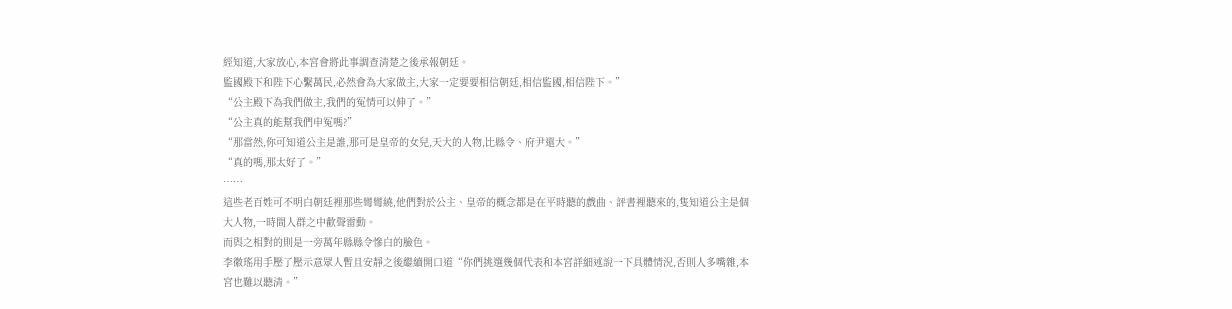經知道,大家放心,本宮會將此事調查清楚之後承報朝廷。
監國殿下和陛下心繫萬民,必然會為大家做主,大家一定要要相信朝廷,相信監國,相信陛下。”
“公主殿下為我們做主,我們的冤情可以伸了。”
“公主真的能幫我們申冤嗎?”
“那當然,你可知道公主是誰,那可是皇帝的女兒,天大的人物,比縣令、府尹還大。”
“真的嗎,那太好了。”
……
這些老百姓可不明白朝廷裡那些彎彎繞,他們對於公主、皇帝的概念都是在平時聽的戲曲、評書裡聽來的,隻知道公主是個大人物,一時間人群之中歡聲雷動。
而與之相對的則是一旁萬年縣縣令慘白的臉色。
李徽瑤用手壓了壓示意眾人暫且安靜之後繼續開口道“你們挑選幾個代表和本宮詳細述說一下具體情況,否則人多嘴雜,本宮也難以聽清。”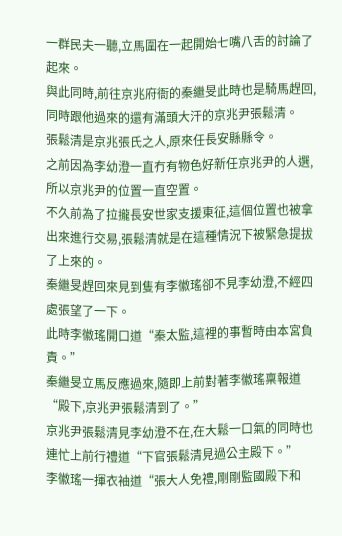一群民夫一聽,立馬圍在一起開始七嘴八舌的討論了起來。
與此同時,前往京兆府衙的秦繼旻此時也是騎馬趕回,同時跟他過來的還有滿頭大汗的京兆尹張鬆清。
張鬆清是京兆張氏之人,原來任長安縣縣令。
之前因為李幼澄一直冇有物色好新任京兆尹的人選,所以京兆尹的位置一直空置。
不久前為了拉攏長安世家支援東征,這個位置也被拿出來進行交易,張鬆清就是在這種情況下被緊急提拔了上來的。
秦繼旻趕回來見到隻有李徽瑤卻不見李幼澄,不經四處張望了一下。
此時李徽瑤開口道“秦太監,這裡的事暫時由本宮負責。”
秦繼旻立馬反應過來,隨即上前對著李徽瑤稟報道“殿下,京兆尹張鬆清到了。”
京兆尹張鬆清見李幼澄不在,在大鬆一口氣的同時也連忙上前行禮道“下官張鬆清見過公主殿下。”
李徽瑤一揮衣袖道“張大人免禮,剛剛監國殿下和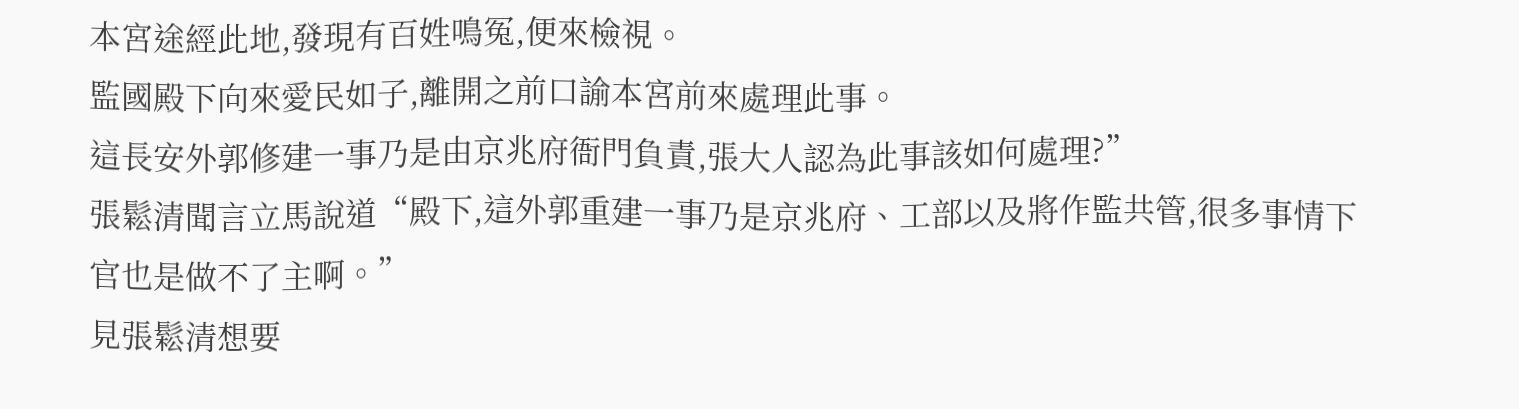本宮途經此地,發現有百姓鳴冤,便來檢視。
監國殿下向來愛民如子,離開之前口諭本宮前來處理此事。
這長安外郭修建一事乃是由京兆府衙門負責,張大人認為此事該如何處理?”
張鬆清聞言立馬說道“殿下,這外郭重建一事乃是京兆府、工部以及將作監共管,很多事情下官也是做不了主啊。”
見張鬆清想要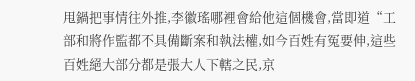甩鍋把事情往外推,李徽瑤哪裡會給他這個機會,當即道“工部和將作監都不具備斷案和執法權,如今百姓有冤要伸,這些百姓絕大部分都是張大人下轄之民,京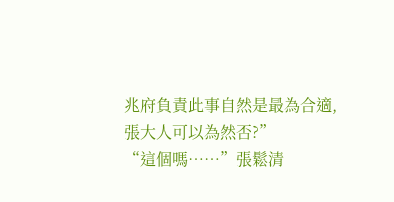兆府負責此事自然是最為合適,張大人可以為然否?”
“這個嗎……”張鬆清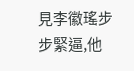見李徽瑤步步緊逼,他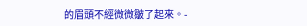的眉頭不經微微皺了起來。-